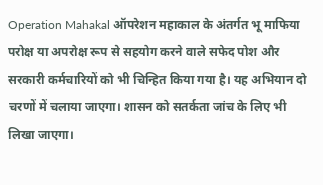Operation Mahakal ऑपरेशन महाकाल के अंतर्गत भू माफिया परोक्ष या अपरोक्ष रूप से सहयोग करने वाले सफेद पोश और सरकारी कर्मचारियों को भी चिन्हित किया गया है। यह अभियान दो चरणों में चलाया जाएगा। शासन को सतर्कता जांच के लिए भी लिखा जाएगा।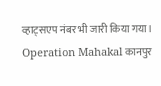व्हाट्सएप नंबर भी जारी किया गया।
Operation Mahakal कानपुर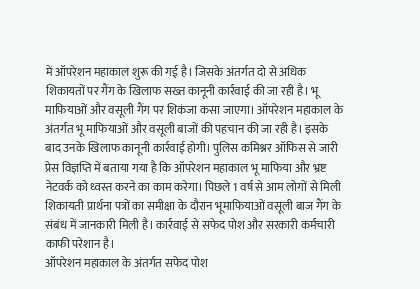में ऑपरेशन महाकाल शुरू की गई है। जिसके अंतर्गत दो से अधिक शिकायतों पर गैंग के खिलाफ सख्त कानूनी कार्रवाई की जा रही है। भू माफियाओं और वसूली गैंग पर शिकंजा कसा जाएगा। ऑपरेशन महाकाल के अंतर्गत भू माफियाओं और वसूली बाजों की पहचान की जा रही है। इसके बाद उनके खिलाफ कानूनी कार्रवाई होगी। पुलिस कमिश्नर ऑफिस से जारी प्रेस विज्ञप्ति में बताया गया है कि ऑपरेशन महाकाल भू माफिया और भ्रष्ट नेटवर्क को ध्वस्त करने का काम करेगा। पिछले 1 वर्ष से आम लोगों से मिली शिकायती प्रार्थना पत्रों का समीक्षा के दौरान भूमाफियाओं वसूली बाज गैंग के संबंध में जानकारी मिली है। कार्रवाई से सफेद पोश और सरकारी कर्मचारी काफी परेशान है।
ऑपरेशन महाकाल के अंतर्गत सफेद पोश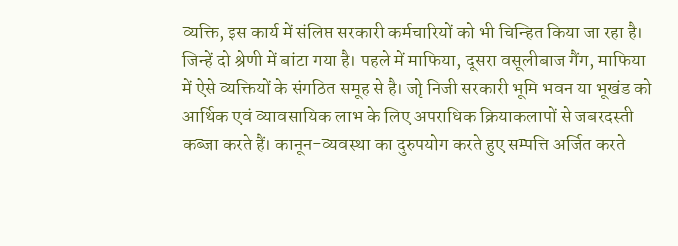व्यक्ति, इस कार्य में संलिप्त सरकारी कर्मचारियों को भी चिन्हित किया जा रहा है। जिन्हें दो श्रेणी में बांटा गया है। पहले में माफिया, दूसरा वसूलीबाज गैंग, माफिया में ऐसे व्यक्तियों के संगठित समूह से है। जोृ निजी सरकारी भूमि भवन या भूखंड को आर्थिक एवं व्यावसायिक लाभ के लिए अपराधिक क्रियाकलापों से जबरदस्ती कब्जा करते हैं। कानून-व्यवस्था का दुरुपयोग करते हुए सम्पत्ति अर्जित करते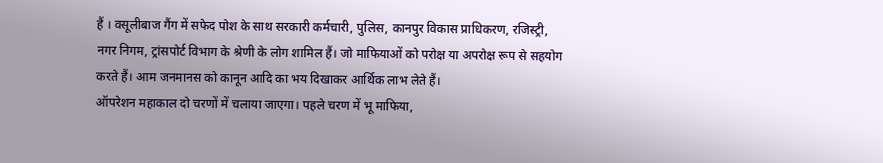हैं । वसूलीबाज गैंग में सफेद पोश के साथ सरकारी कर्मचारी, पुलिस, कानपुर विकास प्राधिकरण, रजिस्ट्री, नगर निगम, ट्रांसपोर्ट विभाग के श्रेणी के लोग शामिल हैं। जो माफियाओं को परोक्ष या अपरोक्ष रूप से सहयोग करते हैं। आम जनमानस को कानून आदि का भय दिखाकर आर्थिक लाभ लेते हैं।
ऑपरेशन महाकाल दो चरणों में चलाया जाएगा। पहले चरण में भू माफिया,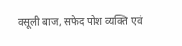वसूली बाज, सफेद पोश व्यक्ति एवं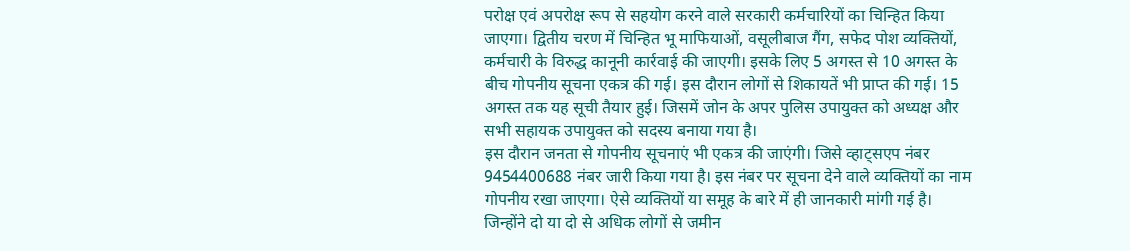परोक्ष एवं अपरोक्ष रूप से सहयोग करने वाले सरकारी कर्मचारियों का चिन्हित किया जाएगा। द्वितीय चरण में चिन्हित भू माफियाओं, वसूलीबाज गैंग, सफेद पोश व्यक्तियों, कर्मचारी के विरुद्ध कानूनी कार्रवाई की जाएगी। इसके लिए 5 अगस्त से 10 अगस्त के बीच गोपनीय सूचना एकत्र की गई। इस दौरान लोगों से शिकायतें भी प्राप्त की गई। 15 अगस्त तक यह सूची तैयार हुई। जिसमें जोन के अपर पुलिस उपायुक्त को अध्यक्ष और सभी सहायक उपायुक्त को सदस्य बनाया गया है।
इस दौरान जनता से गोपनीय सूचनाएं भी एकत्र की जाएंगी। जिसे व्हाट्सएप नंबर 9454400688 नंबर जारी किया गया है। इस नंबर पर सूचना देने वाले व्यक्तियों का नाम गोपनीय रखा जाएगा। ऐसे व्यक्तियों या समूह के बारे में ही जानकारी मांगी गई है। जिन्होंने दो या दो से अधिक लोगों से जमीन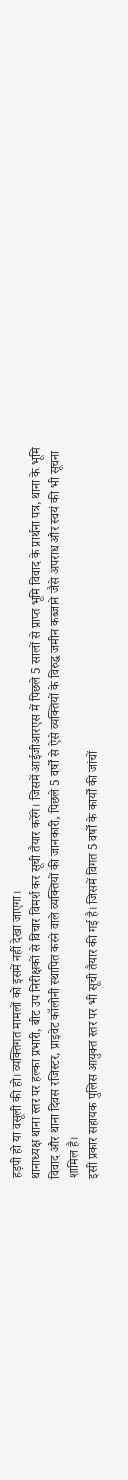हड़पी हो या वसूली की हो। व्यक्तिगत मामलों को इसमें नहीं देखा जाएगा।
थानाध्यक्ष थाना स्तर पर हल्का प्रभारी, बीट उप निरीक्षकों से विचार विमर्श कर सूची तैयार करेंगे। जिसमें आईजीआरएस में पिछले 5 सालों से प्राप्त भूमि विवाद के प्रार्थना पत्र, थाना के भूमि विवाद और थाना दिवस रजिस्टर, प्राइवेट कॉलोनी स्थापित करने वाले व्यक्तियों की जानकारी, पिछले 5 वर्षों से ऐसे व्यक्तियों के विरुद्ध जमीन कब्जाने जैसे अपराध और स्वयं की भी सूचना शामिल है।
इसी प्रकार सहायक पुलिस आयुक्त स्तर पर भी सूची तैयार की गई है। जिसमें विगत 5 वर्षों के कार्यों की जांचों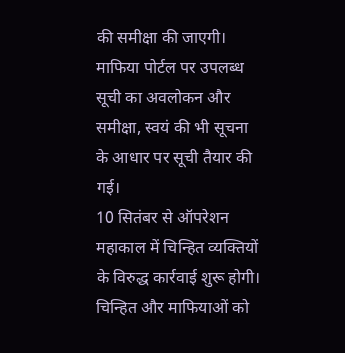की समीक्षा की जाएगी। माफिया पोर्टल पर उपलब्ध सूची का अवलोकन और समीक्षा, स्वयं की भी सूचना के आधार पर सूची तैयार की गई।
10 सितंबर से ऑपरेशन महाकाल में चिन्हित व्यक्तियों के विरुद्ध कार्रवाई शुरू होगी। चिन्हित और माफियाओं को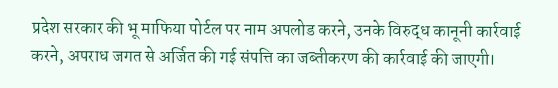प्रदेश सरकार की भू माफिया पोर्टल पर नाम अपलोड करने, उनके विरुद्ध कानूनी कार्रवाई करने, अपराध जगत से अर्जित की गई संपत्ति का जब्तीकरण की कार्रवाई की जाएगी।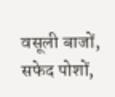वसूली बाजों, सफेद पोशों,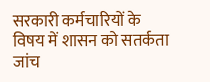सरकारी कर्मचारियों के विषय में शासन को सतर्कता जांच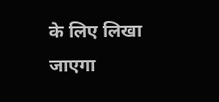के लिए लिखा जाएगा